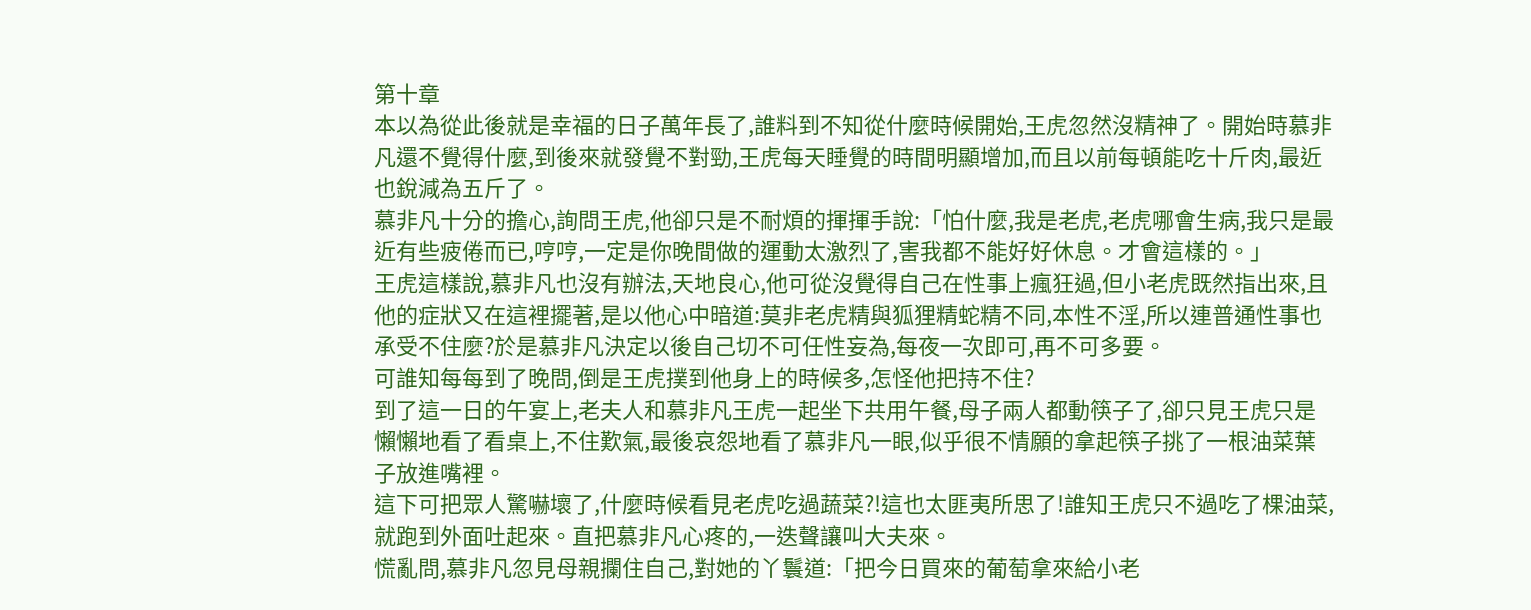第十章
本以為從此後就是幸福的日子萬年長了,誰料到不知從什麼時候開始,王虎忽然沒精神了。開始時慕非凡還不覺得什麼,到後來就發覺不對勁,王虎每天睡覺的時間明顯增加,而且以前每頓能吃十斤肉,最近也銳減為五斤了。
慕非凡十分的擔心,詢問王虎,他卻只是不耐煩的揮揮手說:「怕什麼,我是老虎,老虎哪會生病,我只是最近有些疲倦而已,哼哼,一定是你晚間做的運動太激烈了,害我都不能好好休息。才會這樣的。」
王虎這樣說,慕非凡也沒有辦法,天地良心,他可從沒覺得自己在性事上瘋狂過,但小老虎既然指出來,且他的症狀又在這裡擺著,是以他心中暗道:莫非老虎精與狐狸精蛇精不同,本性不淫,所以連普通性事也承受不住麼?於是慕非凡決定以後自己切不可任性妄為,每夜一次即可,再不可多要。
可誰知每每到了晚問,倒是王虎撲到他身上的時候多,怎怪他把持不住?
到了這一日的午宴上,老夫人和慕非凡王虎一起坐下共用午餐,母子兩人都動筷子了,卻只見王虎只是懶懶地看了看桌上,不住歎氣,最後哀怨地看了慕非凡一眼,似乎很不情願的拿起筷子挑了一根油菜葉子放進嘴裡。
這下可把眾人驚嚇壞了,什麼時候看見老虎吃過蔬菜?!這也太匪夷所思了!誰知王虎只不過吃了棵油菜,就跑到外面吐起來。直把慕非凡心疼的,一迭聲讓叫大夫來。
慌亂問,慕非凡忽見母親攔住自己,對她的丫鬟道:「把今日買來的葡萄拿來給小老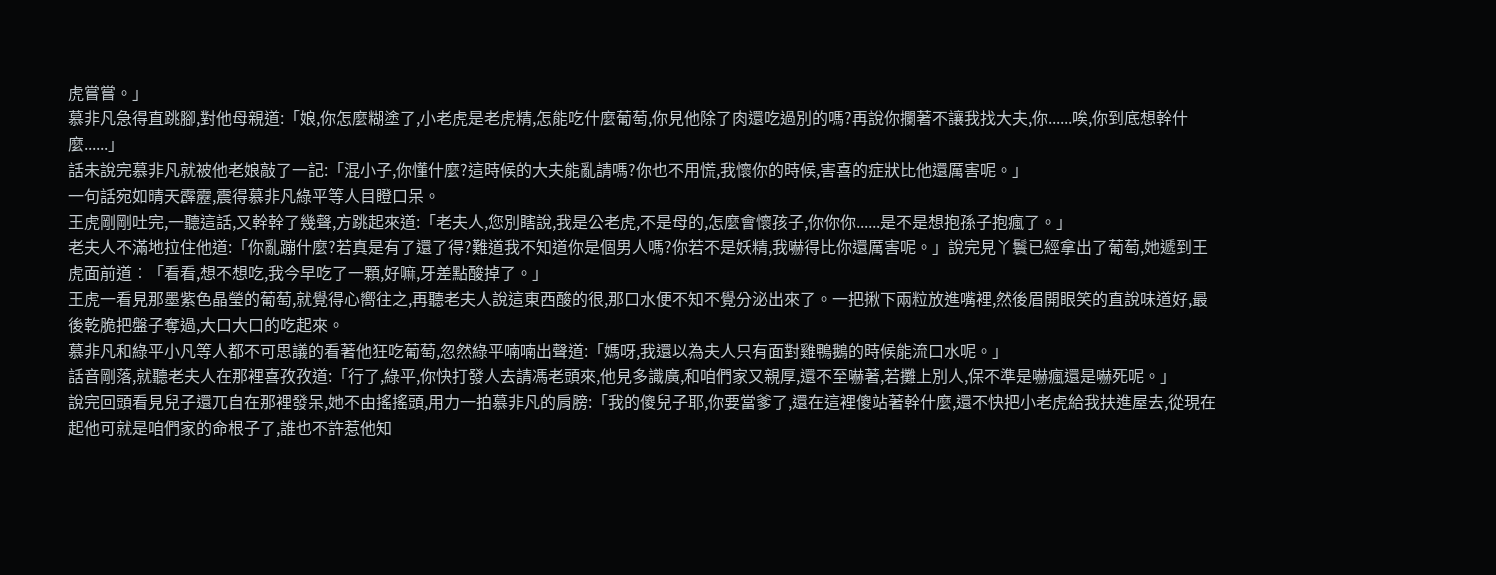虎嘗嘗。」
慕非凡急得直跳腳,對他母親道:「娘,你怎麼糊塗了,小老虎是老虎精,怎能吃什麼葡萄,你見他除了肉還吃過別的嗎?再說你攔著不讓我找大夫,你......唉,你到底想幹什麼......」
話未說完慕非凡就被他老娘敲了一記:「混小子,你懂什麼?這時候的大夫能亂請嗎?你也不用慌,我懷你的時候,害喜的症狀比他還厲害呢。」
一句話宛如晴天霹靂,震得慕非凡綠平等人目瞪口呆。
王虎剛剛吐完,一聽這話,又幹幹了幾聲,方跳起來道:「老夫人,您別瞎說,我是公老虎,不是母的,怎麼會懷孩子,你你你......是不是想抱孫子抱瘋了。」
老夫人不滿地拉住他道:「你亂蹦什麼?若真是有了還了得?難道我不知道你是個男人嗎?你若不是妖精,我嚇得比你還厲害呢。」說完見丫鬟已經拿出了葡萄,她遞到王虎面前道︰「看看,想不想吃,我今早吃了一顆,好嘛,牙差點酸掉了。」
王虎一看見那墨紫色晶瑩的葡萄,就覺得心嚮往之,再聽老夫人說這東西酸的很,那口水便不知不覺分泌出來了。一把揪下兩粒放進嘴裡,然後眉開眼笑的直說味道好,最後乾脆把盤子奪過,大口大口的吃起來。
慕非凡和綠平小凡等人都不可思議的看著他狂吃葡萄,忽然綠平喃喃出聲道:「媽呀,我還以為夫人只有面對雞鴨鵝的時候能流口水呢。」
話音剛落,就聽老夫人在那裡喜孜孜道:「行了,綠平,你快打發人去請馮老頭來,他見多識廣,和咱們家又親厚,還不至嚇著,若攤上別人,保不準是嚇瘋還是嚇死呢。」
說完回頭看見兒子還兀自在那裡發呆,她不由搖搖頭,用力一拍慕非凡的肩膀:「我的傻兒子耶,你要當爹了,還在這裡傻站著幹什麼,還不快把小老虎給我扶進屋去,從現在起他可就是咱們家的命根子了,誰也不許惹他知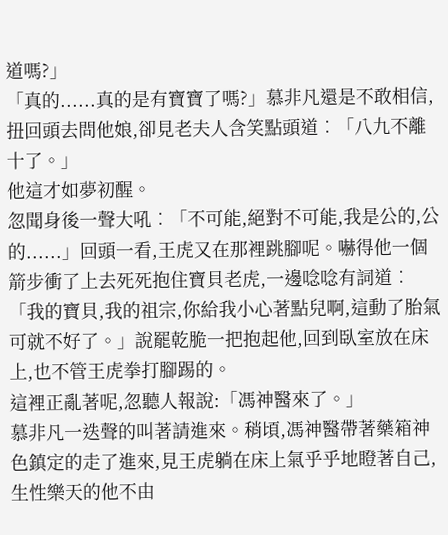道嗎?」
「真的......真的是有寶寶了嗎?」慕非凡還是不敢相信,扭回頭去問他娘,卻見老夫人含笑點頭道︰「八九不離十了。」
他這才如夢初醒。
忽聞身後一聲大吼︰「不可能,絕對不可能,我是公的,公的......」回頭一看,王虎又在那裡跳腳呢。嚇得他一個箭步衝了上去死死抱住寶貝老虎,一邊唸唸有詞道︰「我的寶貝,我的祖宗,你給我小心著點兒啊,這動了胎氣可就不好了。」說罷乾脆一把抱起他,回到臥室放在床上,也不管王虎拳打腳踢的。
這裡正亂著呢,忽聽人報說:「馮神醫來了。」
慕非凡一迭聲的叫著請進來。稍頃,馮神醫帶著藥箱神色鎮定的走了進來,見王虎躺在床上氣乎乎地瞪著自己,生性樂天的他不由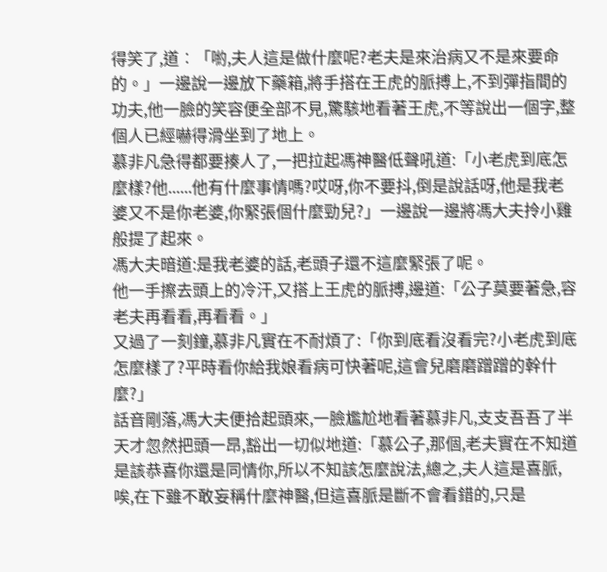得笑了,道︰「喲,夫人這是做什麼呢?老夫是來治病又不是來要命的。」一邊說一邊放下藥箱,將手搭在王虎的脈搏上,不到彈指間的功夫,他一臉的笑容便全部不見,驚駭地看著王虎,不等說出一個字,整個人已經嚇得滑坐到了地上。
慕非凡急得都要揍人了,一把拉起馮神醫低聲吼道:「小老虎到底怎麼樣?他......他有什麼事情嗎?哎呀,你不要抖,倒是說話呀,他是我老婆又不是你老婆,你緊張個什麼勁兒?」一邊說一邊將馮大夫拎小雞般提了起來。
馮大夫暗道:是我老婆的話,老頭子還不這麼緊張了呢。
他一手擦去頭上的冷汗,又搭上王虎的脈搏,邊道:「公子莫要著急,容老夫再看看,再看看。」
又過了一刻鐘,慕非凡實在不耐煩了:「你到底看沒看完?小老虎到底怎麼樣了?平時看你給我娘看病可快著呢,這會兒磨磨蹭蹭的幹什麼?」
話音剛落,馮大夫便拾起頭來,一臉尷尬地看著慕非凡,支支吾吾了半天才忽然把頭一昂,豁出一切似地道:「慕公子,那個,老夫實在不知道是該恭喜你還是同情你,所以不知該怎麼說法,總之,夫人這是喜脈,唉,在下雖不敢妄稱什麼神醫,但這喜脈是斷不會看錯的,只是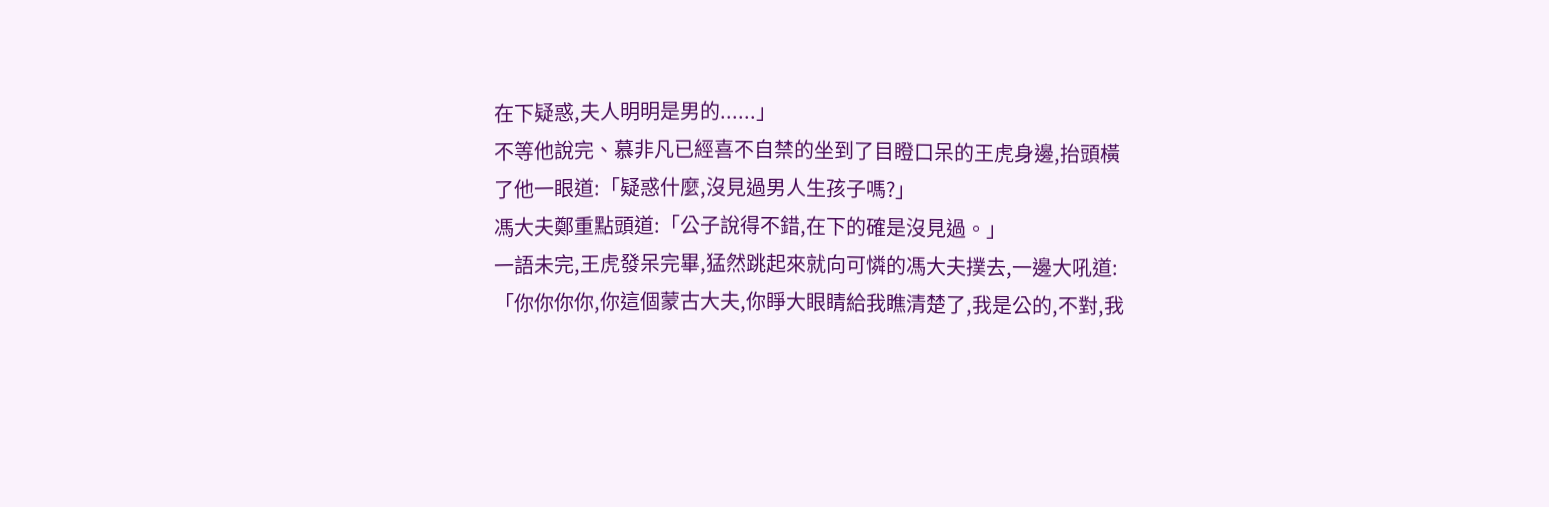在下疑惑,夫人明明是男的......」
不等他說完、慕非凡已經喜不自禁的坐到了目瞪口呆的王虎身邊,抬頭橫了他一眼道:「疑惑什麼,沒見過男人生孩子嗎?」
馮大夫鄭重點頭道:「公子說得不錯,在下的確是沒見過。」
一語未完,王虎發呆完畢,猛然跳起來就向可憐的馮大夫撲去,一邊大吼道:「你你你你,你這個蒙古大夫,你睜大眼睛給我瞧清楚了,我是公的,不對,我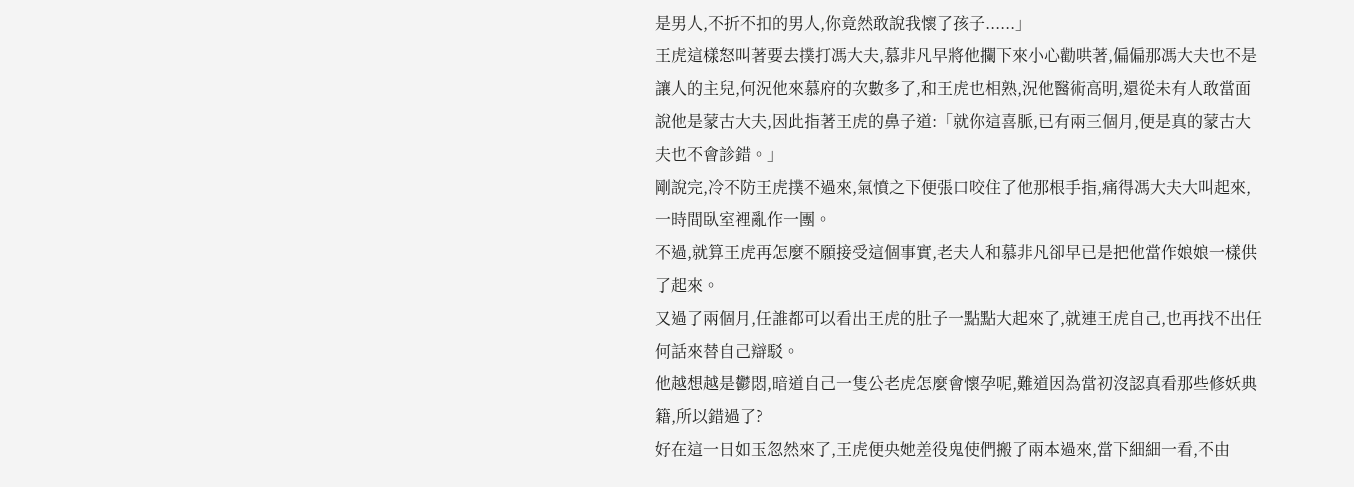是男人,不折不扣的男人,你竟然敢說我懷了孩子......」
王虎這樣怒叫著要去撲打馮大夫,慕非凡早將他攔下來小心勸哄著,偏偏那馮大夫也不是讓人的主兒,何況他來慕府的次數多了,和王虎也相熟,況他醫術高明,還從未有人敢當面說他是蒙古大夫,因此指著王虎的鼻子道:「就你這喜脈,已有兩三個月,便是真的蒙古大夫也不會診錯。」
剛說完,冷不防王虎撲不過來,氣憤之下便張口咬住了他那根手指,痛得馮大夫大叫起來,一時間臥室裡亂作一團。
不過,就算王虎再怎麼不願接受這個事實,老夫人和慕非凡卻早已是把他當作娘娘一樣供了起來。
又過了兩個月,任誰都可以看出王虎的肚子一點點大起來了,就連王虎自己,也再找不出任何話來替自己辯駁。
他越想越是鬱悶,暗道自己一隻公老虎怎麼會懷孕呢,難道因為當初沒認真看那些修妖典籍,所以錯過了?
好在這一日如玉忽然來了,王虎便央她差役鬼使們搬了兩本過來,當下細細一看,不由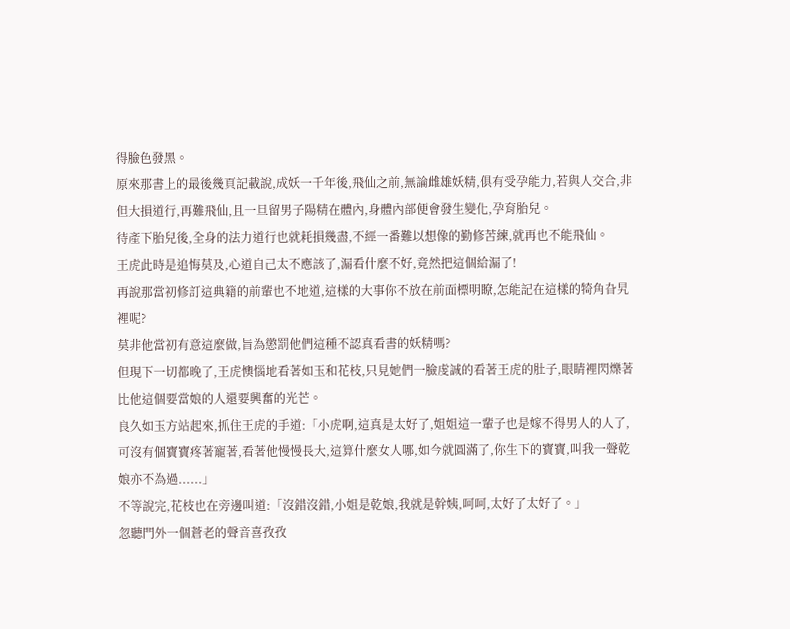得臉色發黑。
原來那書上的最後幾頁記載說,成妖一千年後,飛仙之前,無論雌雄妖精,俱有受孕能力,若與人交合,非但大損道行,再難飛仙,且一旦留男子陽精在體內,身體內部便會發生變化,孕育胎兒。
待產下胎兒後,全身的法力道行也就耗損幾盡,不經一番難以想像的勤修苦練,就再也不能飛仙。
王虎此時是追悔莫及,心道自己太不應該了,漏看什麼不好,竟然把這個給漏了!
再說那當初修訂這典籍的前輩也不地道,這樣的大事你不放在前面標明瞭,怎能記在這樣的犄角旮旯裡呢?
莫非他當初有意這麼做,旨為懲罰他們這種不認真看書的妖精嗎?
但現下一切都晚了,王虎懊惱地看著如玉和花枝,只見她們一臉虔誠的看著王虎的肚子,眼睛裡閃爍著比他這個要當娘的人還要興奮的光芒。
良久如玉方站起來,抓住王虎的手道:「小虎啊,這真是太好了,姐姐這一輩子也是嫁不得男人的人了,可沒有個寶寶疼著寵著,看著他慢慢長大,這算什麼女人哪,如今就圓滿了,你生下的寶寶,叫我一聲乾娘亦不為過......」
不等說完,花枝也在旁邊叫道:「沒錯沒錯,小姐是乾娘,我就是幹姨,呵呵,太好了太好了。」
忽聽門外一個蒼老的聲音喜孜孜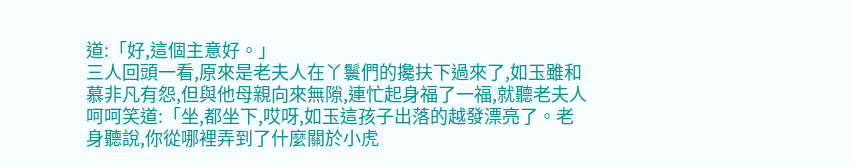道:「好,這個主意好。」
三人回頭一看,原來是老夫人在丫鬟們的攙扶下過來了,如玉雖和慕非凡有怨,但與他母親向來無隙,連忙起身福了一福,就聽老夫人呵呵笑道:「坐,都坐下,哎呀,如玉這孩子出落的越發漂亮了。老身聽說,你從哪裡弄到了什麼關於小虎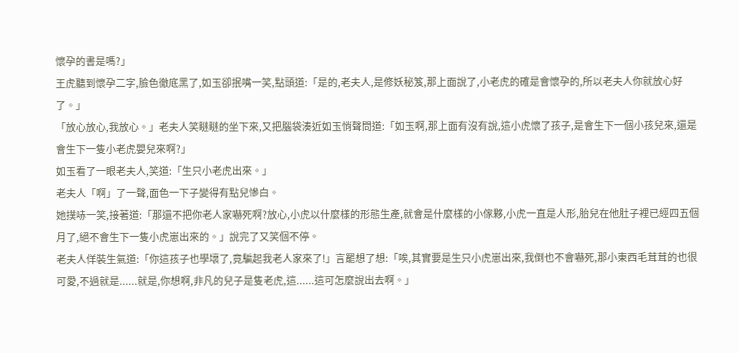懷孕的書是嗎?」
王虎聽到懷孕二字,臉色徹底黑了,如玉卻抿嘴一笑,點頭道:「是的,老夫人,是修妖秘笈,那上面說了,小老虎的確是會懷孕的,所以老夫人你就放心好了。」
「放心放心,我放心。」老夫人笑瞇瞇的坐下來,又把腦袋湊近如玉悄聲問道:「如玉啊,那上面有沒有說,這小虎懷了孩子,是會生下一個小孩兒來,還是會生下一隻小老虎嬰兒來啊?」
如玉看了一眼老夫人,笑道:「生只小老虎出來。」
老夫人「啊」了一聲,面色一下子變得有點兒慘白。
她撲哧一笑,接著道:「那還不把你老人家嚇死啊?放心,小虎以什麼樣的形態生產,就會是什麼樣的小傢夥,小虎一直是人形,胎兒在他肚子裡已經四五個月了,絕不會生下一隻小虎崽出來的。」說完了又笑個不停。
老夫人佯裝生氣道:「你這孩子也學壞了,竟騙起我老人家來了!」言罷想了想:「唉,其實要是生只小虎崽出來,我倒也不會嚇死,那小東西毛茸茸的也很可愛,不過就是......就是,你想啊,非凡的兒子是隻老虎,這......這可怎麼說出去啊。」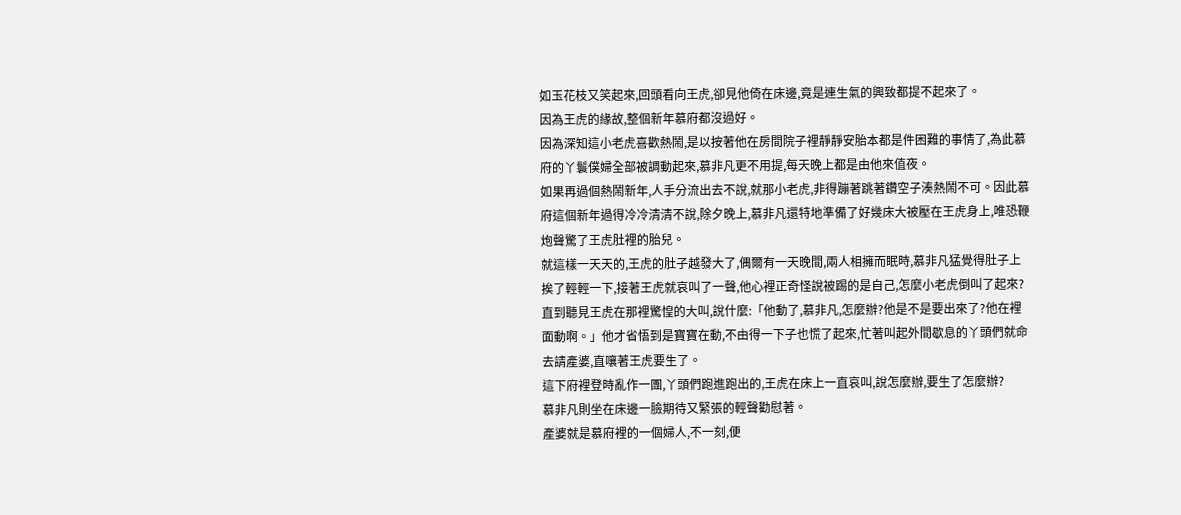如玉花枝又笑起來,回頭看向王虎,卻見他倚在床邊,竟是連生氣的興致都提不起來了。
因為王虎的緣故,整個新年慕府都沒過好。
因為深知這小老虎喜歡熱鬧,是以按著他在房間院子裡靜靜安胎本都是件困難的事情了,為此慕府的丫鬟僕婦全部被調動起來,慕非凡更不用提,每天晚上都是由他來值夜。
如果再過個熱鬧新年,人手分流出去不說,就那小老虎,非得蹦著跳著鑽空子湊熱鬧不可。因此慕府這個新年過得冷冷清清不說,除夕晚上,慕非凡還特地準備了好幾床大被壓在王虎身上,唯恐鞭炮聲驚了王虎肚裡的胎兒。
就這樣一天天的,王虎的肚子越發大了,偶爾有一天晚間,兩人相擁而眠時,慕非凡猛覺得肚子上挨了輕輕一下,接著王虎就哀叫了一聲,他心裡正奇怪說被踢的是自己,怎麼小老虎倒叫了起來?
直到聽見王虎在那裡驚惶的大叫,說什麼:「他動了,慕非凡,怎麼辦?他是不是要出來了?他在裡面動啊。」他才省悟到是寶寶在動,不由得一下子也慌了起來,忙著叫起外間歇息的丫頭們就命去請產婆,直嚷著王虎要生了。
這下府裡登時亂作一團,丫頭們跑進跑出的,王虎在床上一直哀叫,說怎麼辦,要生了怎麼辦?
慕非凡則坐在床邊一臉期待又緊張的輕聲勸慰著。
產婆就是慕府裡的一個婦人,不一刻,便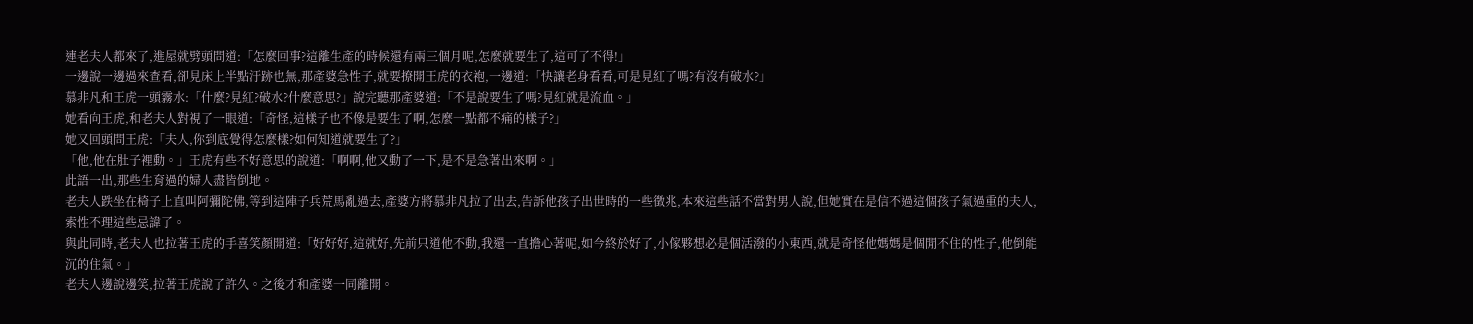連老夫人都來了,進屋就劈頭問道:「怎麼回事?這離生產的時候還有兩三個月呢,怎麼就要生了,這可了不得!」
一邊說一邊過來查看,卻見床上半點汙跡也無,那產婆急性子,就要撩開王虎的衣袍,一邊道:「快讓老身看看,可是見紅了嗎?有沒有破水?」
慕非凡和王虎一頭霧水:「什麼?見紅?破水?什麼意思?」說完聽那產婆道:「不是說要生了嗎?見紅就是流血。」
她看向王虎,和老夫人對視了一眼道:「奇怪,這樣子也不像是要生了啊,怎麼一點都不痛的樣子?」
她又回頭問王虎:「夫人,你到底覺得怎麼樣?如何知道就要生了?」
「他,他在肚子裡動。」王虎有些不好意思的說道:「啊啊,他又動了一下,是不是急著出來啊。」
此語一出,那些生育過的婦人盡皆倒地。
老夫人跌坐在椅子上直叫阿彌陀佛,等到這陣子兵荒馬亂過去,產婆方將慕非凡拉了出去,告訴他孩子出世時的一些徵兆,本來這些話不當對男人說,但她實在是信不過這個孩子氣過重的夫人,索性不理這些忌諱了。
與此同時,老夫人也拉著王虎的手喜笑顏開道:「好好好,這就好,先前只道他不動,我還一直擔心著呢,如今終於好了,小傢夥想必是個活潑的小東西,就是奇怪他媽媽是個閒不住的性子,他倒能沉的住氣。」
老夫人邊說邊笑,拉著王虎說了許久。之後才和產婆一同離開。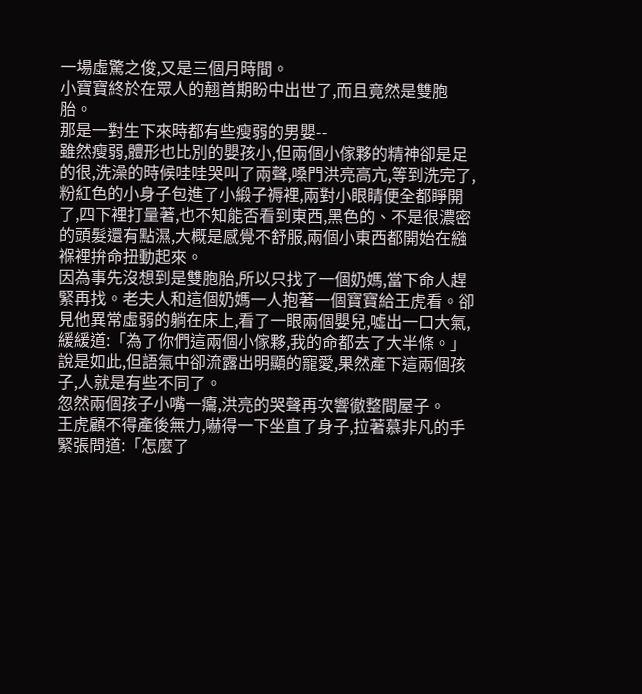一場虛驚之俊,又是三個月時間。
小寶寶終於在眾人的翹首期盼中出世了,而且竟然是雙胞胎。
那是一對生下來時都有些瘦弱的男嬰--
雖然瘦弱,體形也比別的嬰孩小,但兩個小傢夥的精神卻是足的很,洗澡的時候哇哇哭叫了兩聲,嗓門洪亮高亢,等到洗完了,粉紅色的小身子包進了小緞子褥裡,兩對小眼睛便全都睜開了,四下裡打量著,也不知能否看到東西,黑色的、不是很濃密的頭髮還有點濕,大概是感覺不舒服,兩個小東西都開始在繈褓裡拚命扭動起來。
因為事先沒想到是雙胞胎,所以只找了一個奶媽,當下命人趕緊再找。老夫人和這個奶媽一人抱著一個寶寶給王虎看。卻見他異常虛弱的躺在床上,看了一眼兩個嬰兒,噓出一口大氣,緩緩道:「為了你們這兩個小傢夥,我的命都去了大半條。」
說是如此,但語氣中卻流露出明顯的寵愛,果然產下這兩個孩子,人就是有些不同了。
忽然兩個孩子小嘴一癟,洪亮的哭聲再次響徹整間屋子。
王虎顧不得產後無力,嚇得一下坐直了身子,拉著慕非凡的手緊張問道:「怎麼了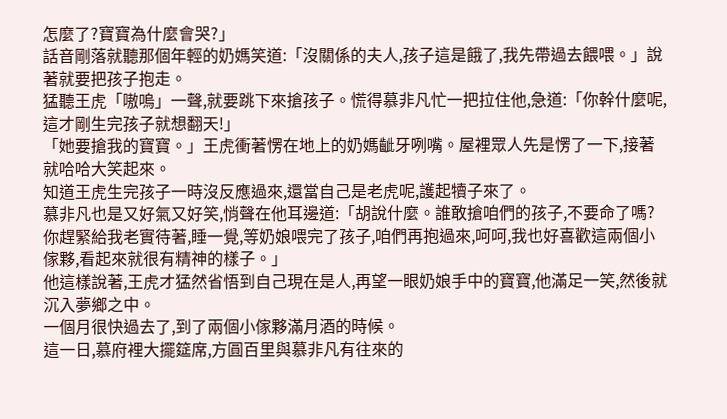怎麼了?寶寶為什麼會哭?」
話音剛落就聽那個年輕的奶媽笑道:「沒關係的夫人,孩子這是餓了,我先帶過去餵喂。」說著就要把孩子抱走。
猛聽王虎「嗷嗚」一聲,就要跳下來搶孩子。慌得慕非凡忙一把拉住他,急道:「你幹什麼呢,這才剛生完孩子就想翻天!」
「她要搶我的寶寶。」王虎衝著愣在地上的奶媽齜牙咧嘴。屋裡眾人先是愣了一下,接著就哈哈大笑起來。
知道王虎生完孩子一時沒反應過來,還當自己是老虎呢,護起犢子來了。
慕非凡也是又好氣又好笑,悄聲在他耳邊道:「胡說什麼。誰敢搶咱們的孩子,不要命了嗎?你趕緊給我老實待著,睡一覺,等奶娘喂完了孩子,咱們再抱過來,呵呵,我也好喜歡這兩個小傢夥,看起來就很有精神的樣子。」
他這樣說著,王虎才猛然省悟到自己現在是人,再望一眼奶娘手中的寶寶,他滿足一笑,然後就沉入夢鄉之中。
一個月很快過去了,到了兩個小傢夥滿月酒的時候。
這一日,慕府裡大擺筵席,方圓百里與慕非凡有往來的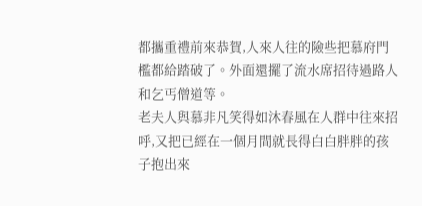都攜重禮前來恭賀,人來人往的險些把慕府門檻都給踏破了。外面還擺了流水席招待過路人和乞丐僧道等。
老夫人與慕非凡笑得如沐春風在人群中往來招呼,又把已經在一個月間就長得白白胖胖的孩子抱出來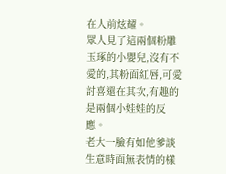在人前炫耀。
眾人見了這兩個粉雕玉琢的小嬰兒,沒有不愛的,其粉面紅唇,可愛討喜還在其次,有趣的是兩個小娃娃的反應。
老大一臉有如他爹談生意時面無表情的樣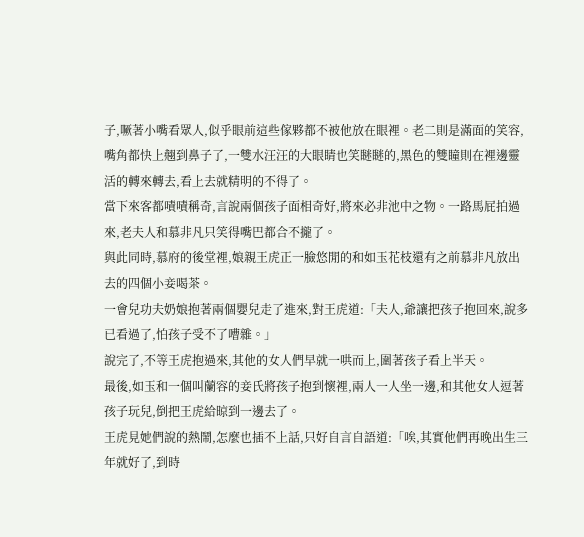子,噘著小嘴看眾人,似乎眼前這些傢夥都不被他放在眼裡。老二則是滿面的笑容,嘴角都快上翹到鼻子了,一雙水汪汪的大眼睛也笑瞇瞇的,黑色的雙瞳則在裡邊靈活的轉來轉去,看上去就精明的不得了。
當下來客都嘖嘖稱奇,言說兩個孩子面相奇好,將來必非池中之物。一路馬屁拍過來,老夫人和慕非凡只笑得嘴巴都合不攏了。
與此同時,慕府的後堂裡,娘親王虎正一臉悠閒的和如玉花枝還有之前慕非凡放出去的四個小妾喝茶。
一會兒功夫奶娘抱著兩個嬰兒走了進來,對王虎道:「夫人,爺讓把孩子抱回來,說多已看過了,怕孩子受不了嘈雜。」
說完了,不等王虎抱過來,其他的女人們早就一哄而上,圍著孩子看上半天。
最後,如玉和一個叫蘭容的妾氏將孩子抱到懷裡,兩人一人坐一邊,和其他女人逗著孩子玩兒,倒把王虎給晾到一邊去了。
王虎見她們說的熱鬧,怎麼也插不上話,只好自言自語道:「唉,其實他們再晚出生三年就好了,到時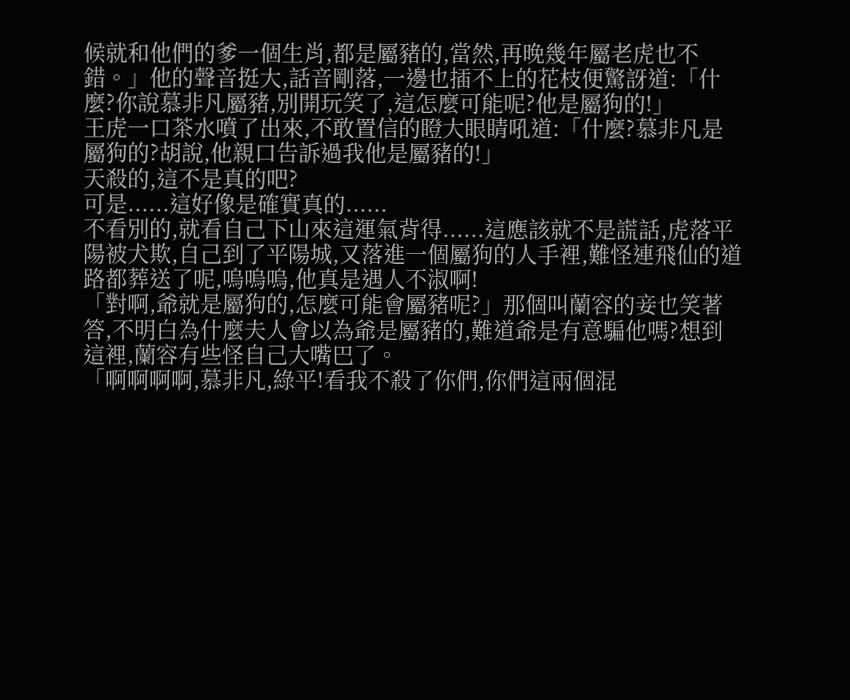候就和他們的爹一個生肖,都是屬豬的,當然,再晚幾年屬老虎也不錯。」他的聲音挺大,話音剛落,一邊也插不上的花枝便驚訝道:「什麼?你說慕非凡屬豬,別開玩笑了,這怎麼可能呢?他是屬狗的!」
王虎一口茶水噴了出來,不敢置信的瞪大眼睛吼道:「什麼?慕非凡是屬狗的?胡說,他親口告訴過我他是屬豬的!」
天殺的,這不是真的吧?
可是......這好像是確實真的......
不看別的,就看自己下山來這運氣背得......這應該就不是謊話,虎落平陽被犬欺,自己到了平陽城,又落進一個屬狗的人手裡,難怪連飛仙的道路都葬送了呢,嗚嗚嗚,他真是遇人不淑啊!
「對啊,爺就是屬狗的,怎麼可能會屬豬呢?」那個叫蘭容的妾也笑著答,不明白為什麼夫人會以為爺是屬豬的,難道爺是有意騙他嗎?想到這裡,蘭容有些怪自己大嘴巴了。
「啊啊啊啊,慕非凡,綠平!看我不殺了你們,你們這兩個混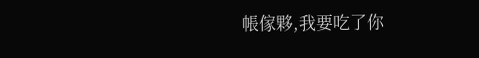帳傢夥,我要吃了你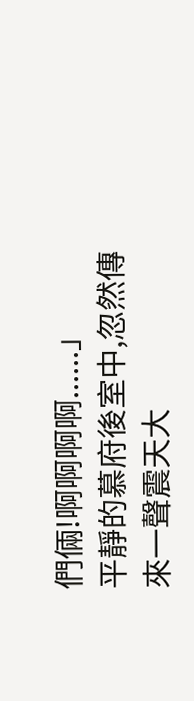們倆!啊啊啊啊......」
平靜的慕府後室中,忽然傳來一聲震天大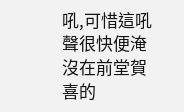吼,可惜這吼聲很快便淹沒在前堂賀喜的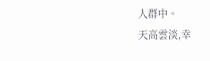人群中。
天高雲淡,幸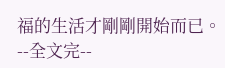福的生活才剛剛開始而已。
--全文完--